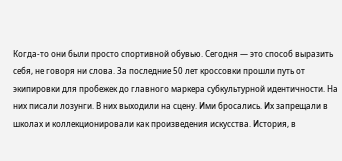Когда-то они были просто спортивной обувью. Сегодня — это способ выразить себя, не говоря ни слова. За последние 50 лет кроссовки прошли путь от экипировки для пробежек до главного маркера субкультурной идентичности. На них писали лозунги. В них выходили на сцену. Ими бросались. Их запрещали в школах и коллекционировали как произведения искусства. История, в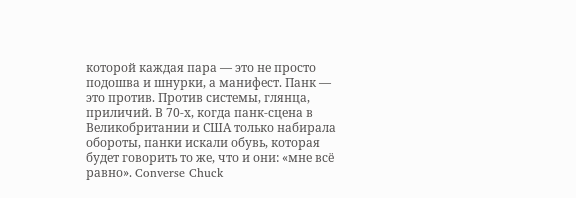которой каждая пара — это не просто подошва и шнурки, а манифест. Панк — это против. Против системы, глянца, приличий. В 70-х, когда панк-сцена в Великобритании и США только набирала обороты, панки искали обувь, которая будет говорить то же, что и они: «мне всё равно». Converse Chuck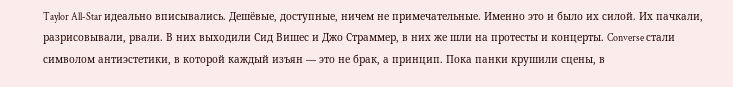Taylor All-Star идеально вписывались. Дешёвые, доступные, ничем не примечательные. Именно это и было их силой. Их пачкали, разрисовывали, рвали. В них выходили Сид Вишес и Джо Страммер, в них же шли на протесты и концерты. Converse стали символом антиэстетики, в которой каждый изъян — это не брак, а принцип. Пока панки крушили сцены, в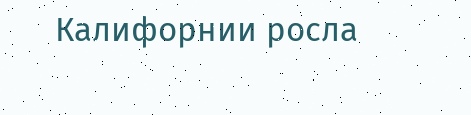Калифорнии росла